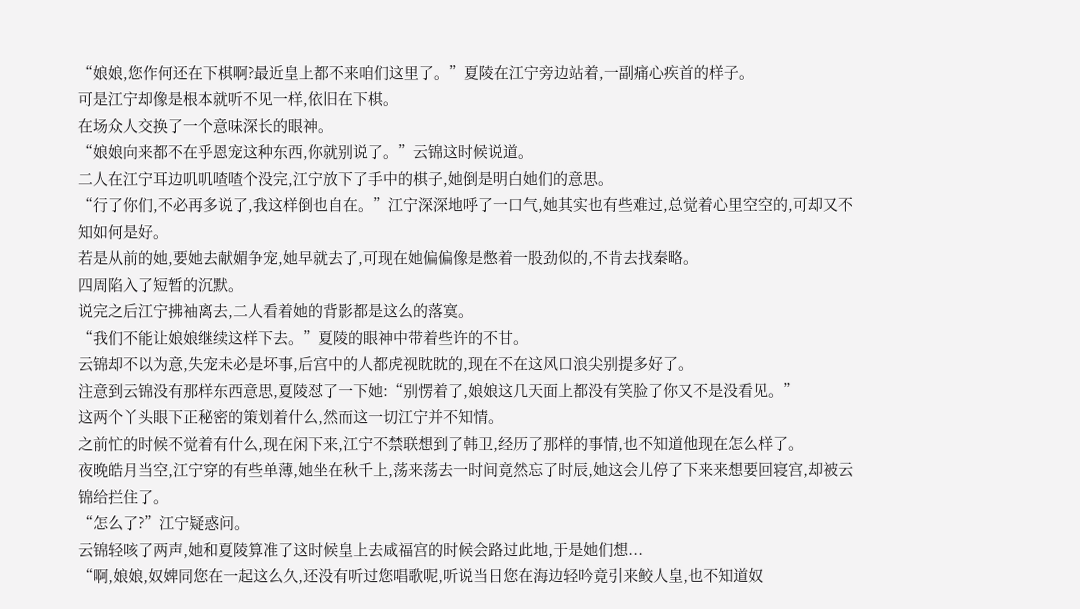“娘娘,您作何还在下棋啊?最近皇上都不来咱们这里了。”夏陵在江宁旁边站着,一副痛心疾首的样子。
可是江宁却像是根本就听不见一样,依旧在下棋。
在场众人交换了一个意味深长的眼神。
“娘娘向来都不在乎恩宠这种东西,你就别说了。”云锦这时候说道。
二人在江宁耳边叽叽喳喳个没完,江宁放下了手中的棋子,她倒是明白她们的意思。
“行了你们,不必再多说了,我这样倒也自在。”江宁深深地呼了一口气,她其实也有些难过,总觉着心里空空的,可却又不知如何是好。
若是从前的她,要她去献媚争宠,她早就去了,可现在她偏偏像是憋着一股劲似的,不肯去找秦略。
四周陷入了短暂的沉默。
说完之后江宁拂袖离去,二人看着她的背影都是这么的落寞。
“我们不能让娘娘继续这样下去。”夏陵的眼神中带着些许的不甘。
云锦却不以为意,失宠未必是坏事,后宫中的人都虎视眈眈的,现在不在这风口浪尖别提多好了。
注意到云锦没有那样东西意思,夏陵怼了一下她:“别愣着了,娘娘这几天面上都没有笑脸了你又不是没看见。”
这两个丫头眼下正秘密的策划着什么,然而这一切江宁并不知情。
之前忙的时候不觉着有什么,现在闲下来,江宁不禁联想到了韩卫,经历了那样的事情,也不知道他现在怎么样了。
夜晚皓月当空,江宁穿的有些单薄,她坐在秋千上,荡来荡去一时间竟然忘了时辰,她这会儿停了下来来想要回寝宫,却被云锦给拦住了。
“怎么了?”江宁疑惑问。
云锦轻咳了两声,她和夏陵算准了这时候皇上去咸福宫的时候会路过此地,于是她们想...
“啊,娘娘,奴婢同您在一起这么久,还没有听过您唱歌呢,听说当日您在海边轻吟竟引来鲛人皇,也不知道奴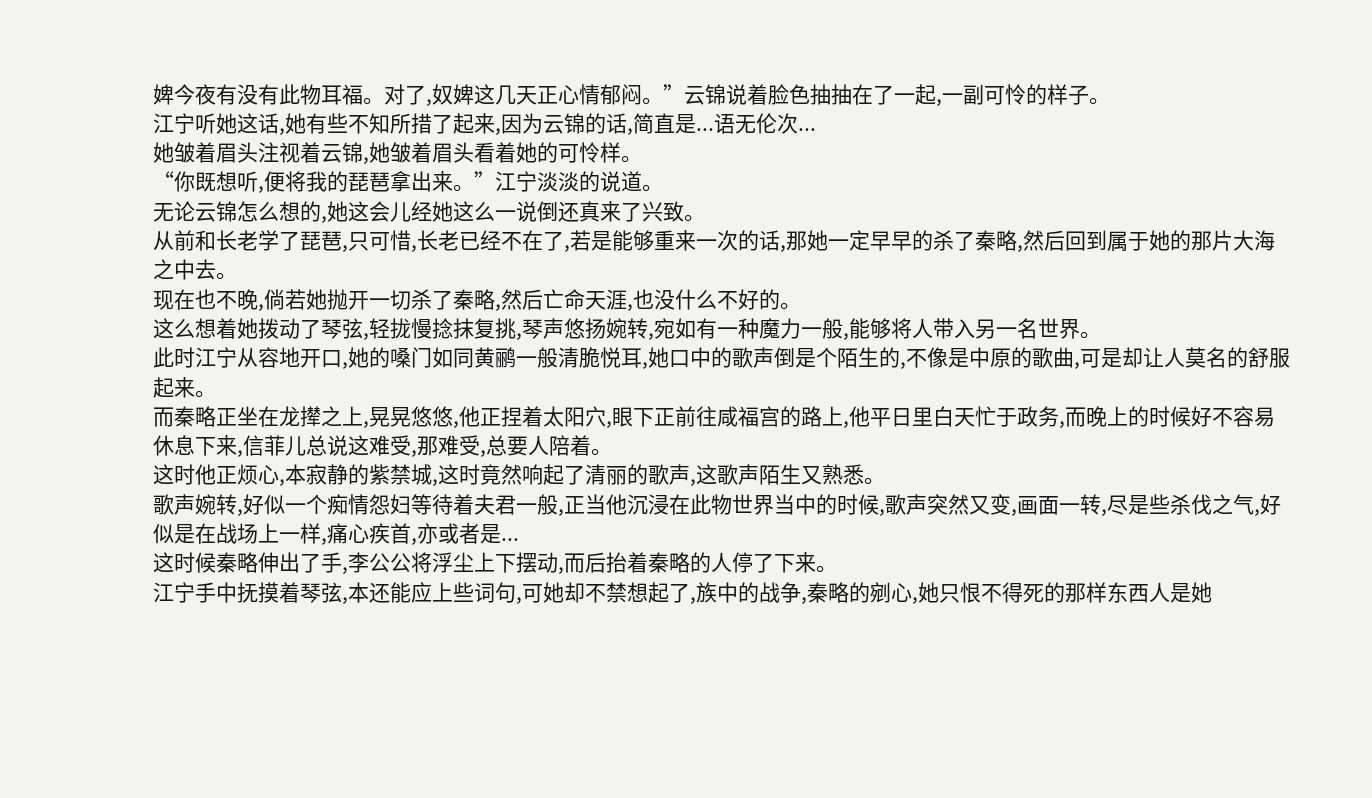婢今夜有没有此物耳福。对了,奴婢这几天正心情郁闷。”云锦说着脸色抽抽在了一起,一副可怜的样子。
江宁听她这话,她有些不知所措了起来,因为云锦的话,简直是...语无伦次...
她皱着眉头注视着云锦,她皱着眉头看着她的可怜样。
“你既想听,便将我的琵琶拿出来。”江宁淡淡的说道。
无论云锦怎么想的,她这会儿经她这么一说倒还真来了兴致。
从前和长老学了琵琶,只可惜,长老已经不在了,若是能够重来一次的话,那她一定早早的杀了秦略,然后回到属于她的那片大海之中去。
现在也不晚,倘若她抛开一切杀了秦略,然后亡命天涯,也没什么不好的。
这么想着她拨动了琴弦,轻拢慢捻抹复挑,琴声悠扬婉转,宛如有一种魔力一般,能够将人带入另一名世界。
此时江宁从容地开口,她的嗓门如同黄鹂一般清脆悦耳,她口中的歌声倒是个陌生的,不像是中原的歌曲,可是却让人莫名的舒服起来。
而秦略正坐在龙撵之上,晃晃悠悠,他正捏着太阳穴,眼下正前往咸福宫的路上,他平日里白天忙于政务,而晚上的时候好不容易休息下来,信菲儿总说这难受,那难受,总要人陪着。
这时他正烦心,本寂静的紫禁城,这时竟然响起了清丽的歌声,这歌声陌生又熟悉。
歌声婉转,好似一个痴情怨妇等待着夫君一般,正当他沉浸在此物世界当中的时候,歌声突然又变,画面一转,尽是些杀伐之气,好似是在战场上一样,痛心疾首,亦或者是...
这时候秦略伸出了手,李公公将浮尘上下摆动,而后抬着秦略的人停了下来。
江宁手中抚摸着琴弦,本还能应上些词句,可她却不禁想起了,族中的战争,秦略的剜心,她只恨不得死的那样东西人是她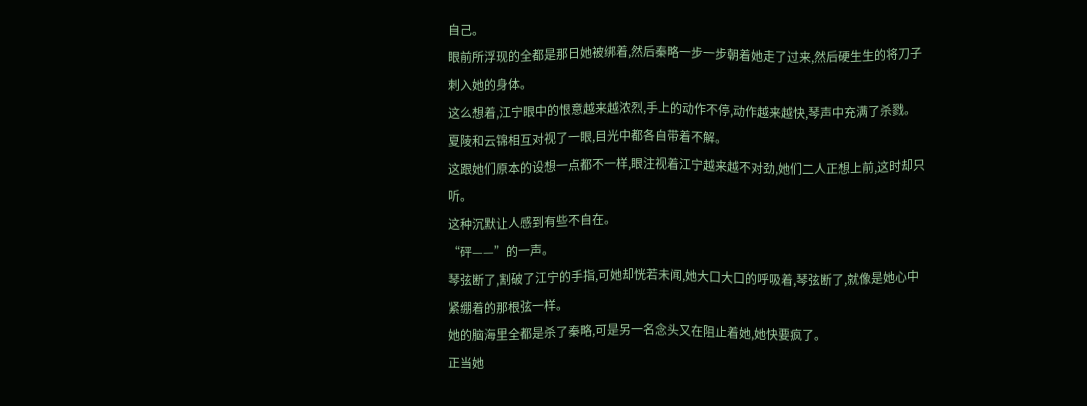自己。
眼前所浮现的全都是那日她被绑着,然后秦略一步一步朝着她走了过来,然后硬生生的将刀子刺入她的身体。
这么想着,江宁眼中的恨意越来越浓烈,手上的动作不停,动作越来越快,琴声中充满了杀戮。
夏陵和云锦相互对视了一眼,目光中都各自带着不解。
这跟她们原本的设想一点都不一样,眼注视着江宁越来越不对劲,她们二人正想上前,这时却只听。
这种沉默让人感到有些不自在。
“砰——”的一声。
琴弦断了,割破了江宁的手指,可她却恍若未闻,她大口大口的呼吸着,琴弦断了,就像是她心中紧绷着的那根弦一样。
她的脑海里全都是杀了秦略,可是另一名念头又在阻止着她,她快要疯了。
正当她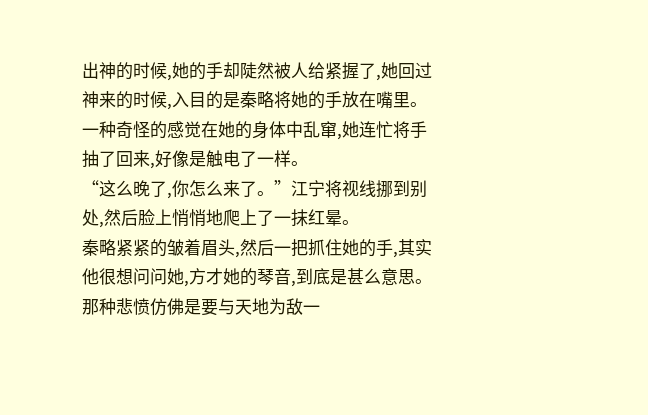出神的时候,她的手却陡然被人给紧握了,她回过神来的时候,入目的是秦略将她的手放在嘴里。
一种奇怪的感觉在她的身体中乱窜,她连忙将手抽了回来,好像是触电了一样。
“这么晚了,你怎么来了。”江宁将视线挪到别处,然后脸上悄悄地爬上了一抹红晕。
秦略紧紧的皱着眉头,然后一把抓住她的手,其实他很想问问她,方才她的琴音,到底是甚么意思。
那种悲愤仿佛是要与天地为敌一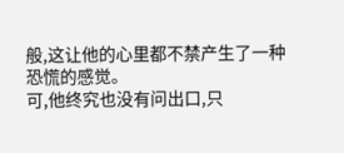般,这让他的心里都不禁产生了一种恐慌的感觉。
可,他终究也没有问出口,只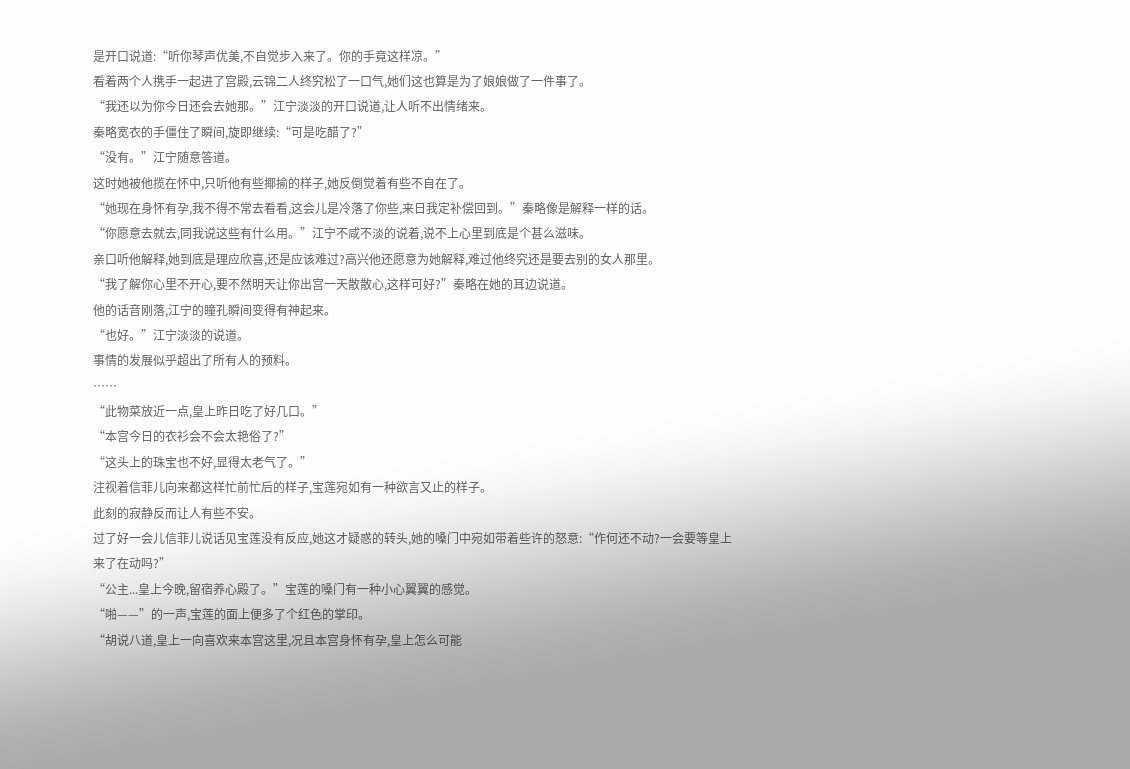是开口说道:“听你琴声优美,不自觉步入来了。你的手竟这样凉。”
看着两个人携手一起进了宫殿,云锦二人终究松了一口气,她们这也算是为了娘娘做了一件事了。
“我还以为你今日还会去她那。”江宁淡淡的开口说道,让人听不出情绪来。
秦略宽衣的手僵住了瞬间,旋即继续:“可是吃醋了?”
“没有。”江宁随意答道。
这时她被他揽在怀中,只听他有些揶揄的样子,她反倒觉着有些不自在了。
“她现在身怀有孕,我不得不常去看看,这会儿是冷落了你些,来日我定补偿回到。”秦略像是解释一样的话。
“你愿意去就去,同我说这些有什么用。”江宁不咸不淡的说着,说不上心里到底是个甚么滋味。
亲口听他解释,她到底是理应欣喜,还是应该难过?高兴他还愿意为她解释,难过他终究还是要去别的女人那里。
“我了解你心里不开心,要不然明天让你出宫一天散散心,这样可好?”秦略在她的耳边说道。
他的话音刚落,江宁的瞳孔瞬间变得有神起来。
“也好。”江宁淡淡的说道。
事情的发展似乎超出了所有人的预料。
……
“此物菜放近一点,皇上昨日吃了好几口。”
“本宫今日的衣衫会不会太艳俗了?”
“这头上的珠宝也不好,显得太老气了。”
注视着信菲儿向来都这样忙前忙后的样子,宝莲宛如有一种欲言又止的样子。
此刻的寂静反而让人有些不安。
过了好一会儿信菲儿说话见宝莲没有反应,她这才疑惑的转头,她的嗓门中宛如带着些许的怒意:“作何还不动?一会要等皇上来了在动吗?”
“公主...皇上今晚,留宿养心殿了。”宝莲的嗓门有一种小心翼翼的感觉。
“啪——”的一声,宝莲的面上便多了个红色的掌印。
“胡说八道,皇上一向喜欢来本宫这里,况且本宫身怀有孕,皇上怎么可能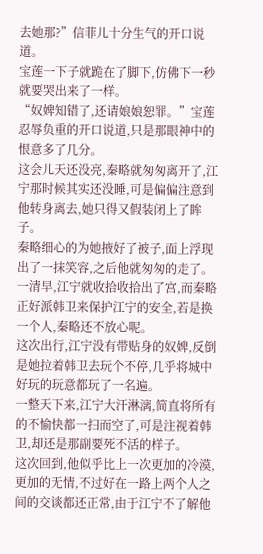去她那?”信菲儿十分生气的开口说道。
宝莲一下子就跪在了脚下,仿佛下一秒就要哭出来了一样。
“奴婢知错了,还请娘娘恕罪。”宝莲忍辱负重的开口说道,只是那眼神中的恨意多了几分。
这会儿天还没亮,秦略就匆匆离开了,江宁那时候其实还没睡,可是偏偏注意到他转身离去,她只得又假装闭上了眸子。
秦略细心的为她掖好了被子,面上浮现出了一抹笑容,之后他就匆匆的走了。
一清早,江宁就收拾收拾出了宫,而秦略正好派韩卫来保护江宁的安全,若是换一个人,秦略还不放心呢。
这次出行,江宁没有带贴身的奴婢,反倒是她拉着韩卫去玩个不停,几乎将城中好玩的玩意都玩了一名遍。
一整天下来,江宁大汗淋漓,简直将所有的不愉快都一扫而空了,可是注视着韩卫,却还是那副要死不活的样子。
这次回到,他似乎比上一次更加的冷漠,更加的无情,不过好在一路上两个人之间的交谈都还正常,由于江宁不了解他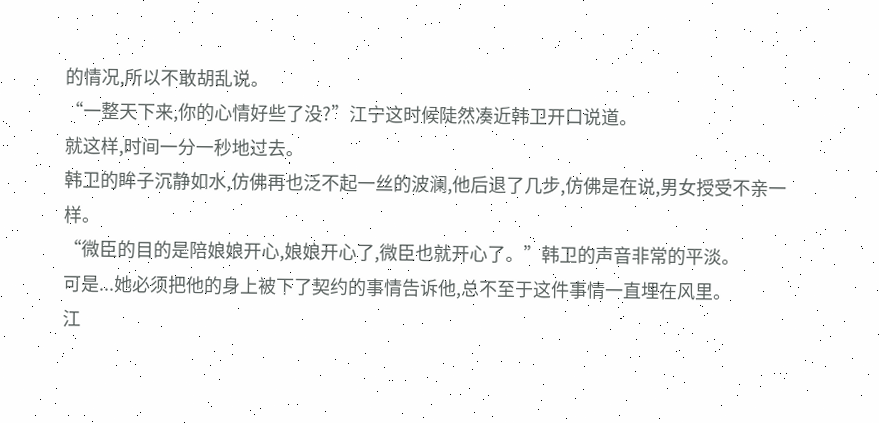的情况,所以不敢胡乱说。
“一整天下来,你的心情好些了没?”江宁这时候陡然凑近韩卫开口说道。
就这样,时间一分一秒地过去。
韩卫的眸子沉静如水,仿佛再也泛不起一丝的波澜,他后退了几步,仿佛是在说,男女授受不亲一样。
“微臣的目的是陪娘娘开心,娘娘开心了,微臣也就开心了。”韩卫的声音非常的平淡。
可是...她必须把他的身上被下了契约的事情告诉他,总不至于这件事情一直埋在风里。
江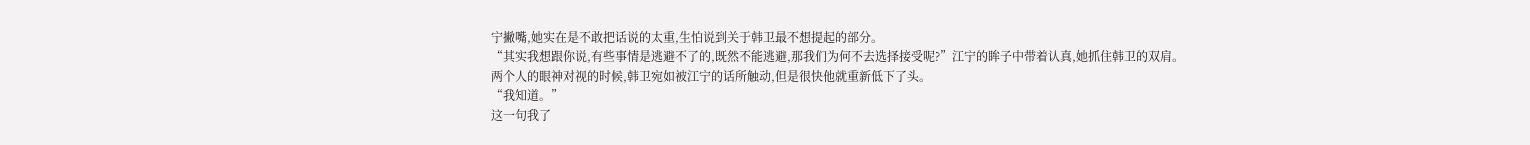宁撇嘴,她实在是不敢把话说的太重,生怕说到关于韩卫最不想提起的部分。
“其实我想跟你说,有些事情是逃避不了的,既然不能逃避,那我们为何不去选择接受呢?”江宁的眸子中带着认真,她抓住韩卫的双肩。
两个人的眼神对视的时候,韩卫宛如被江宁的话所触动,但是很快他就重新低下了头。
“我知道。”
这一句我了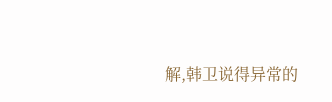解,韩卫说得异常的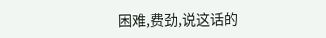困难,费劲,说这话的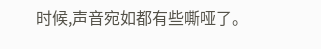时候,声音宛如都有些嘶哑了。